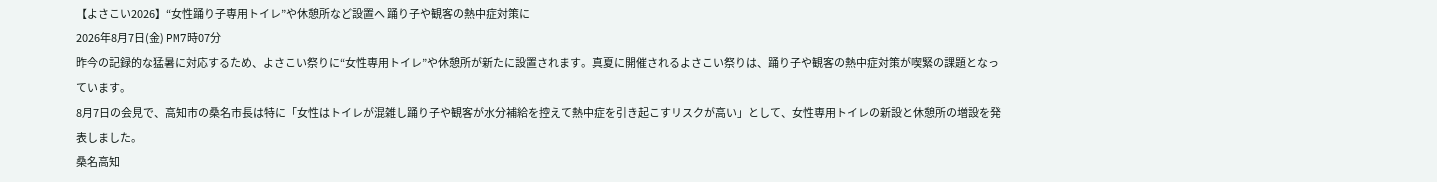【よさこい2026】“女性踊り子専用トイレ”や休憩所など設置へ 踊り子や観客の熱中症対策に
2026年8月7日(金) PM7時07分
昨今の記録的な猛暑に対応するため、よさこい祭りに“女性専用トイレ”や休憩所が新たに設置されます。真夏に開催されるよさこい祭りは、踊り子や観客の熱中症対策が喫緊の課題となっています。
8月7日の会見で、高知市の桑名市長は特に「女性はトイレが混雑し踊り子や観客が水分補給を控えて熱中症を引き起こすリスクが高い」として、女性専用トイレの新設と休憩所の増設を発表しました。
桑名高知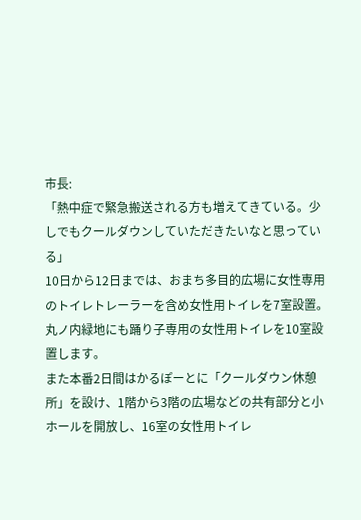市長:
「熱中症で緊急搬送される方も増えてきている。少しでもクールダウンしていただきたいなと思っている」
10日から12日までは、おまち多目的広場に女性専用のトイレトレーラーを含め女性用トイレを7室設置。丸ノ内緑地にも踊り子専用の女性用トイレを10室設置します。
また本番2日間はかるぽーとに「クールダウン休憩所」を設け、1階から3階の広場などの共有部分と小ホールを開放し、16室の女性用トイレ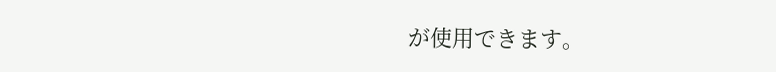が使用できます。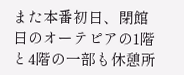また本番初日、閉館日のオーテピアの1階と4階の一部も休憩所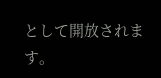として開放されます。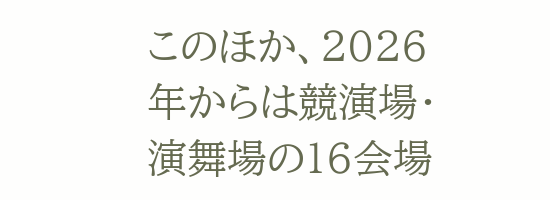このほか、2026年からは競演場・演舞場の16会場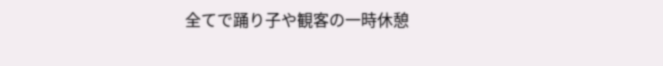全てで踊り子や観客の一時休憩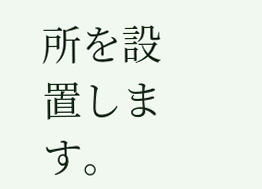所を設置します。